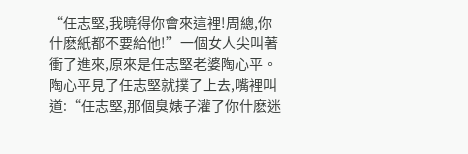“任志堅,我曉得你會來這裡!周總,你什麽紙都不要給他!”一個女人尖叫著衝了進來,原來是任志堅老婆陶心平。
陶心平見了任志堅就撲了上去,嘴裡叫道:“任志堅,那個臭婊子灌了你什麽迷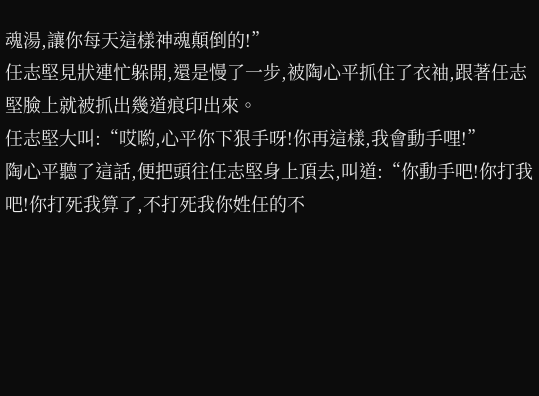魂湯,讓你每天這樣神魂顛倒的!”
任志堅見狀連忙躲開,還是慢了一步,被陶心平抓住了衣袖,跟著任志堅臉上就被抓出幾道痕印出來。
任志堅大叫:“哎喲,心平你下狠手呀!你再這樣,我會動手哩!”
陶心平聽了這話,便把頭往任志堅身上頂去,叫道:“你動手吧!你打我吧!你打死我算了,不打死我你姓任的不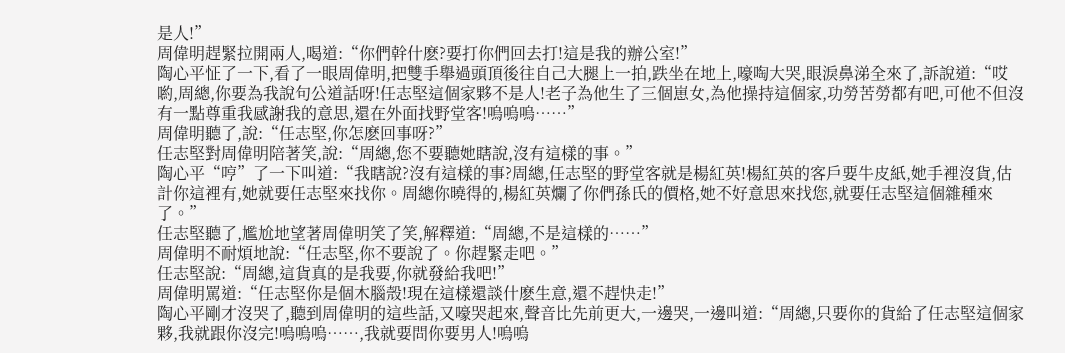是人!”
周偉明趕緊拉開兩人,喝道:“你們幹什麽?要打你們回去打!這是我的辦公室!”
陶心平怔了一下,看了一眼周偉明,把雙手舉過頭頂後往自己大腿上一拍,跌坐在地上,嚎啕大哭,眼淚鼻涕全來了,訴說道:“哎喲,周總,你要為我說句公道話呀!任志堅這個家夥不是人!老子為他生了三個崽女,為他操持這個家,功勞苦勞都有吧,可他不但沒有一點尊重我感謝我的意思,還在外面找野堂客!嗚嗚嗚……”
周偉明聽了,說:“任志堅,你怎麽回事呀?”
任志堅對周偉明陪著笑,說:“周總,您不要聽她瞎說,沒有這樣的事。”
陶心平“哼”了一下叫道:“我瞎說?沒有這樣的事?周總,任志堅的野堂客就是楊紅英!楊紅英的客戶要牛皮紙,她手裡沒貨,估計你這裡有,她就要任志堅來找你。周總你曉得的,楊紅英爛了你們孫氏的價格,她不好意思來找您,就要任志堅這個雜種來了。”
任志堅聽了,尷尬地望著周偉明笑了笑,解釋道:“周總,不是這樣的……”
周偉明不耐煩地說:“任志堅,你不要說了。你趕緊走吧。”
任志堅說:“周總,這貨真的是我要,你就發給我吧!”
周偉明罵道:“任志堅你是個木腦殼!現在這樣還談什麽生意,還不趕快走!”
陶心平剛才沒哭了,聽到周偉明的這些話,又嚎哭起來,聲音比先前更大,一邊哭,一邊叫道:“周總,只要你的貨給了任志堅這個家夥,我就跟你沒完!嗚嗚嗚……,我就要問你要男人!嗚嗚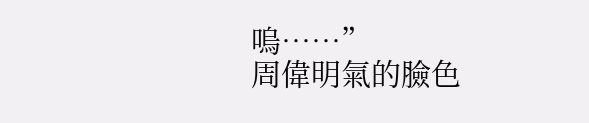嗚……”
周偉明氣的臉色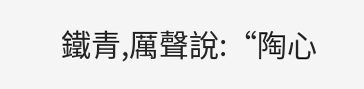鐵青,厲聲說:“陶心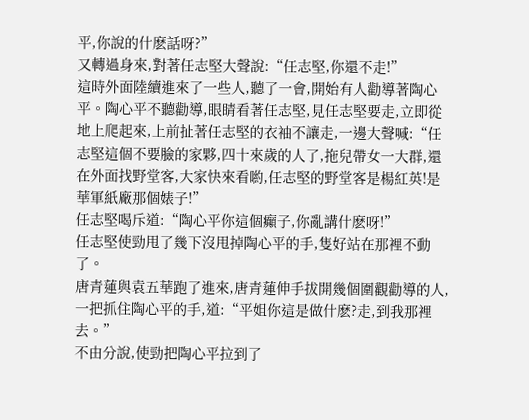平,你說的什麽話呀?”
又轉過身來,對著任志堅大聲說:“任志堅,你還不走!”
這時外面陸續進來了一些人,聽了一會,開始有人勸導著陶心平。陶心平不聽勸導,眼睛看著任志堅,見任志堅要走,立即從地上爬起來,上前扯著任志堅的衣袖不讓走,一邊大聲喊:“任志堅這個不要臉的家夥,四十來歲的人了,拖兒帶女一大群,還在外面找野堂客,大家快來看喲,任志堅的野堂客是楊紅英!是華軍紙廠那個婊子!”
任志堅喝斥道:“陶心平你這個癲子,你亂講什麽呀!”
任志堅使勁甩了幾下沒甩掉陶心平的手,隻好站在那裡不動了。
唐青蓮與袁五華跑了進來,唐青蓮伸手拔開幾個圍觀勸導的人,一把抓住陶心平的手,道:“平姐你這是做什麽?走,到我那裡去。”
不由分說,使勁把陶心平拉到了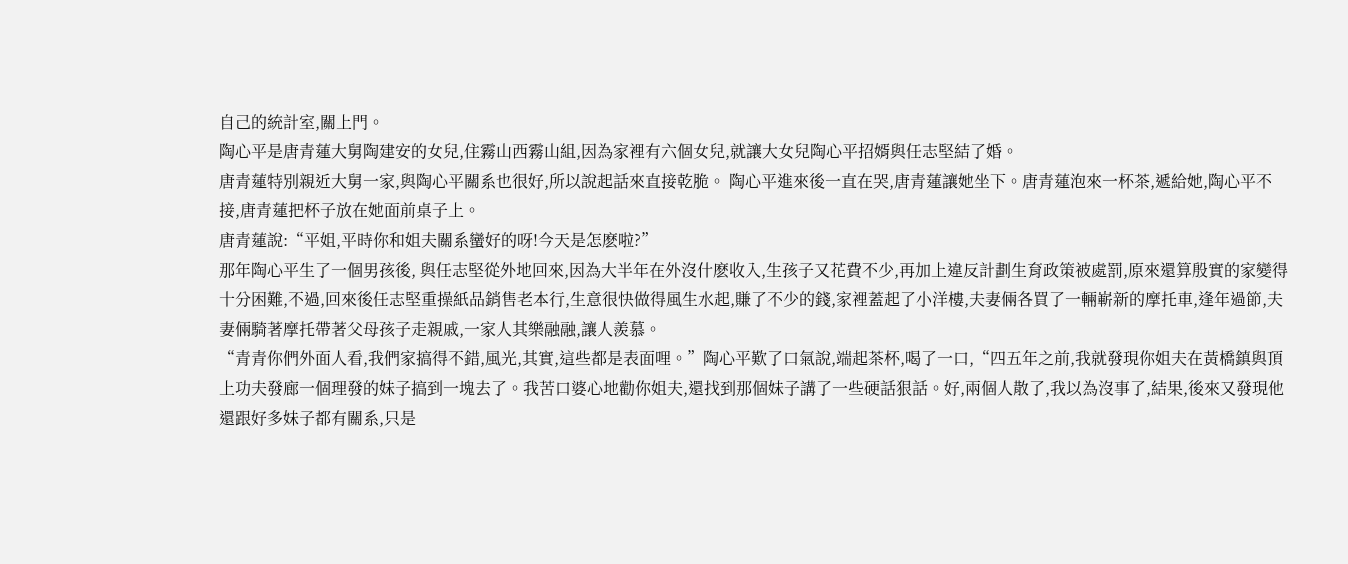自己的統計室,關上門。
陶心平是唐青蓮大舅陶建安的女兒,住霧山西霧山組,因為家裡有六個女兒,就讓大女兒陶心平招婿與任志堅結了婚。
唐青蓮特別親近大舅一家,與陶心平關系也很好,所以說起話來直接乾脆。 陶心平進來後一直在哭,唐青蓮讓她坐下。唐青蓮泡來一杯茶,遞給她,陶心平不接,唐青蓮把杯子放在她面前桌子上。
唐青蓮說:“平姐,平時你和姐夫關系蠻好的呀!今天是怎麽啦?”
那年陶心平生了一個男孩後, 與任志堅從外地回來,因為大半年在外沒什麽收入,生孩子又花費不少,再加上違反計劃生育政策被處罰,原來還算殷實的家變得十分困難,不過,回來後任志堅重操紙品銷售老本行,生意很快做得風生水起,賺了不少的錢,家裡蓋起了小洋樓,夫妻倆各買了一輛嶄新的摩托車,逢年過節,夫妻倆騎著摩托帶著父母孩子走親戚,一家人其樂融融,讓人羨慕。
“青青你們外面人看,我們家搞得不錯,風光,其實,這些都是表面哩。”陶心平歎了口氣說,端起茶杯,喝了一口,“四五年之前,我就發現你姐夫在黃橋鎮與頂上功夫發廊一個理發的妹子搞到一塊去了。我苦口婆心地勸你姐夫,還找到那個妹子講了一些硬話狠話。好,兩個人散了,我以為沒事了,結果,後來又發現他還跟好多妹子都有關系,只是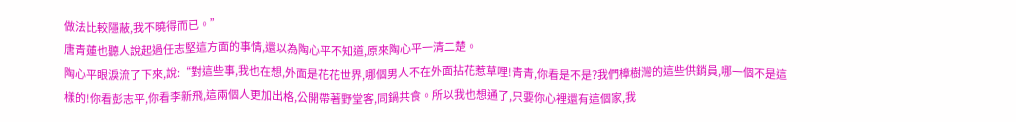做法比較隱蔽,我不曉得而已。”
唐青蓮也聽人說起過任志堅這方面的事情,還以為陶心平不知道,原來陶心平一清二楚。
陶心平眼淚流了下來,說:“對這些事,我也在想,外面是花花世界,哪個男人不在外面拈花惹草哩!青青,你看是不是?我們樟樹灣的這些供銷員,哪一個不是這樣的!你看彭志平,你看李新飛,這兩個人更加出格,公開帶著野堂客,同鍋共食。所以我也想通了,只要你心裡還有這個家,我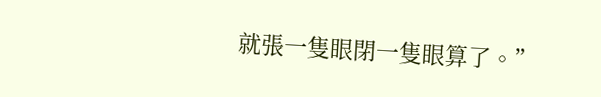就張一隻眼閉一隻眼算了。”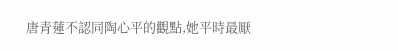唐青蓮不認同陶心平的觀點,她平時最厭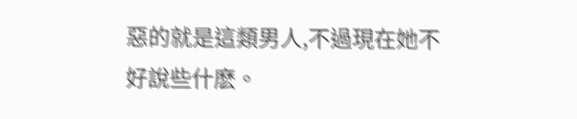惡的就是這類男人,不過現在她不好說些什麽。